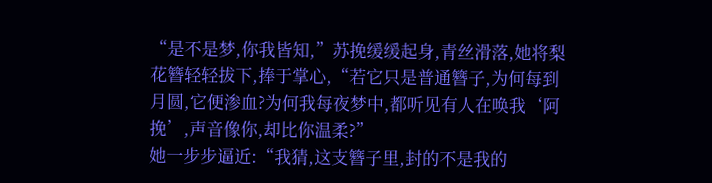“是不是梦,你我皆知,”苏挽缓缓起身,青丝滑落,她将梨花簪轻轻拔下,捧于掌心,“若它只是普通簪子,为何每到月圆,它便渗血?为何我每夜梦中,都听见有人在唤我‘阿挽’,声音像你,却比你温柔?”
她一步步逼近:“我猜,这支簪子里,封的不是我的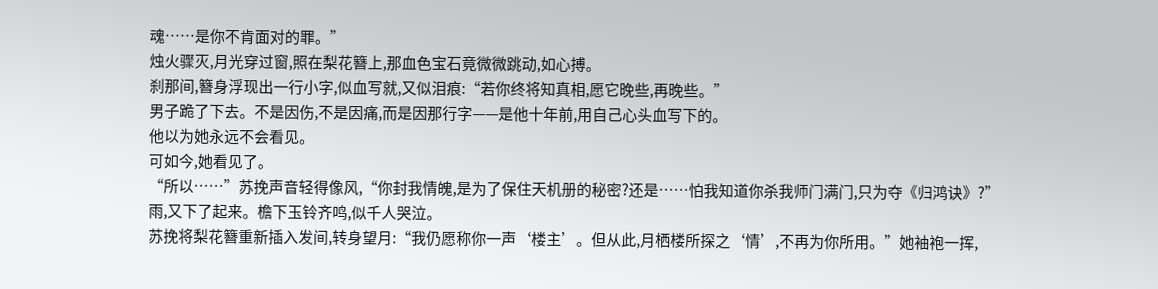魂……是你不肯面对的罪。”
烛火骤灭,月光穿过窗,照在梨花簪上,那血色宝石竟微微跳动,如心搏。
刹那间,簪身浮现出一行小字,似血写就,又似泪痕:“若你终将知真相,愿它晚些,再晚些。”
男子跪了下去。不是因伤,不是因痛,而是因那行字——是他十年前,用自己心头血写下的。
他以为她永远不会看见。
可如今,她看见了。
“所以……”苏挽声音轻得像风,“你封我情魄,是为了保住天机册的秘密?还是……怕我知道你杀我师门满门,只为夺《归鸿诀》?”
雨,又下了起来。檐下玉铃齐鸣,似千人哭泣。
苏挽将梨花簪重新插入发间,转身望月:“我仍愿称你一声‘楼主’。但从此,月栖楼所探之‘情’,不再为你所用。”她袖袍一挥,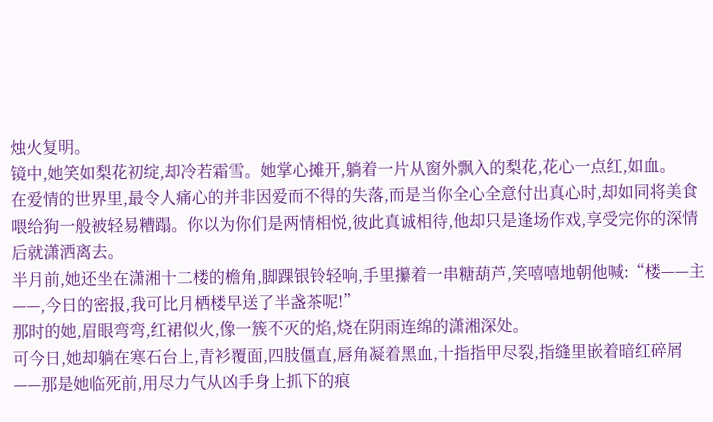烛火复明。
镜中,她笑如梨花初绽,却冷若霜雪。她掌心摊开,躺着一片从窗外飘入的梨花,花心一点红,如血。
在爱情的世界里,最令人痛心的并非因爱而不得的失落,而是当你全心全意付出真心时,却如同将美食喂给狗一般被轻易糟蹋。你以为你们是两情相悦,彼此真诚相待,他却只是逢场作戏,享受完你的深情后就潇洒离去。
半月前,她还坐在潇湘十二楼的檐角,脚踝银铃轻响,手里攥着一串糖葫芦,笑嘻嘻地朝他喊:“楼——主——,今日的密报,我可比月栖楼早送了半盏茶呢!”
那时的她,眉眼弯弯,红裙似火,像一簇不灭的焰,烧在阴雨连绵的潇湘深处。
可今日,她却躺在寒石台上,青衫覆面,四肢僵直,唇角凝着黑血,十指指甲尽裂,指缝里嵌着暗红碎屑——那是她临死前,用尽力气从凶手身上抓下的痕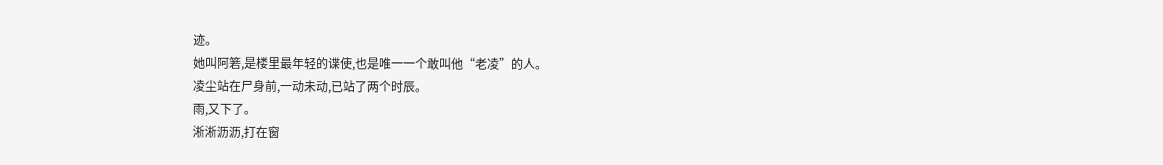迹。
她叫阿箬,是楼里最年轻的谍使,也是唯一一个敢叫他“老凌”的人。
凌尘站在尸身前,一动未动,已站了两个时辰。
雨,又下了。
淅淅沥沥,打在窗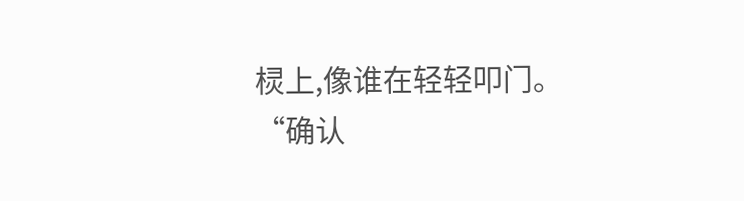棂上,像谁在轻轻叩门。
“确认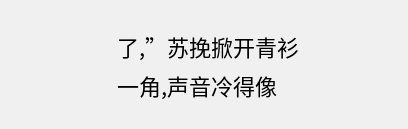了,”苏挽掀开青衫一角,声音冷得像